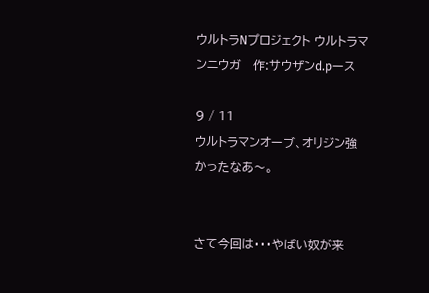ウルトラNプロジェクト ウルトラマンニウガ   作:サウザンd.pース

9 / 11
ウルトラマンオーブ、オリジン強かったなあ〜。


さて今回は・・・やばい奴が来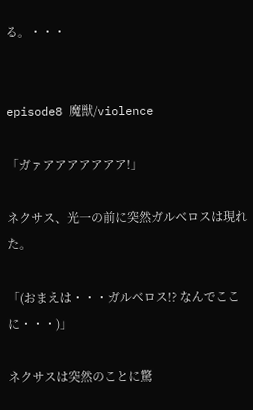る。・・・


episode8 魔獣/violence

「ガァアアアアアアア!」

ネクサス、光一の前に突然ガルベロスは現れた。

「(おまえは・・・ガルベロス!? なんでここに・・・)」

ネクサスは突然のことに驚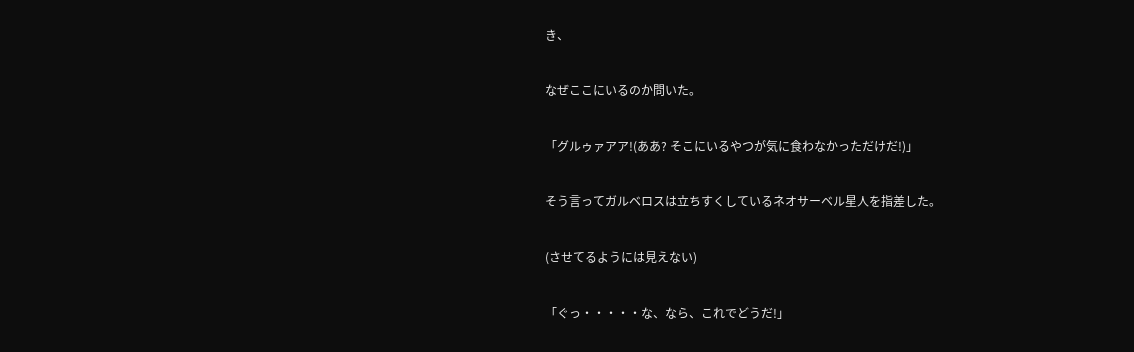き、

なぜここにいるのか問いた。

「グルゥァアア!(ああ? そこにいるやつが気に食わなかっただけだ!)」

そう言ってガルベロスは立ちすくしているネオサーベル星人を指差した。

(させてるようには見えない)

「ぐっ・・・・・な、なら、これでどうだ!」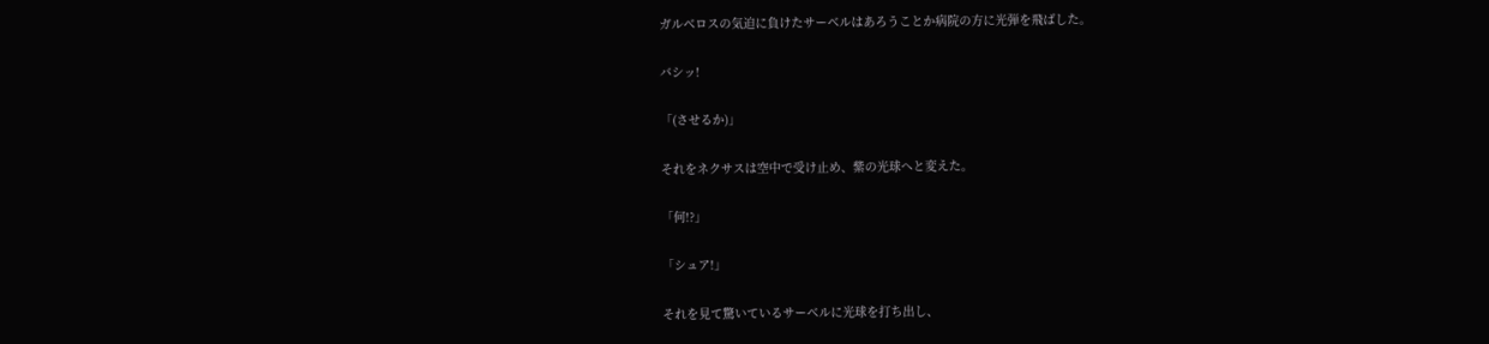ガルベロスの気迫に負けたサーベルはあろうことか病院の方に光弾を飛ばした。

バシッ!

「(させるか)」

それをネクサスは空中で受け止め、紫の光球へと変えた。

「何!?」

「シュア!」

それを見て驚いているサーベルに光球を打ち出し、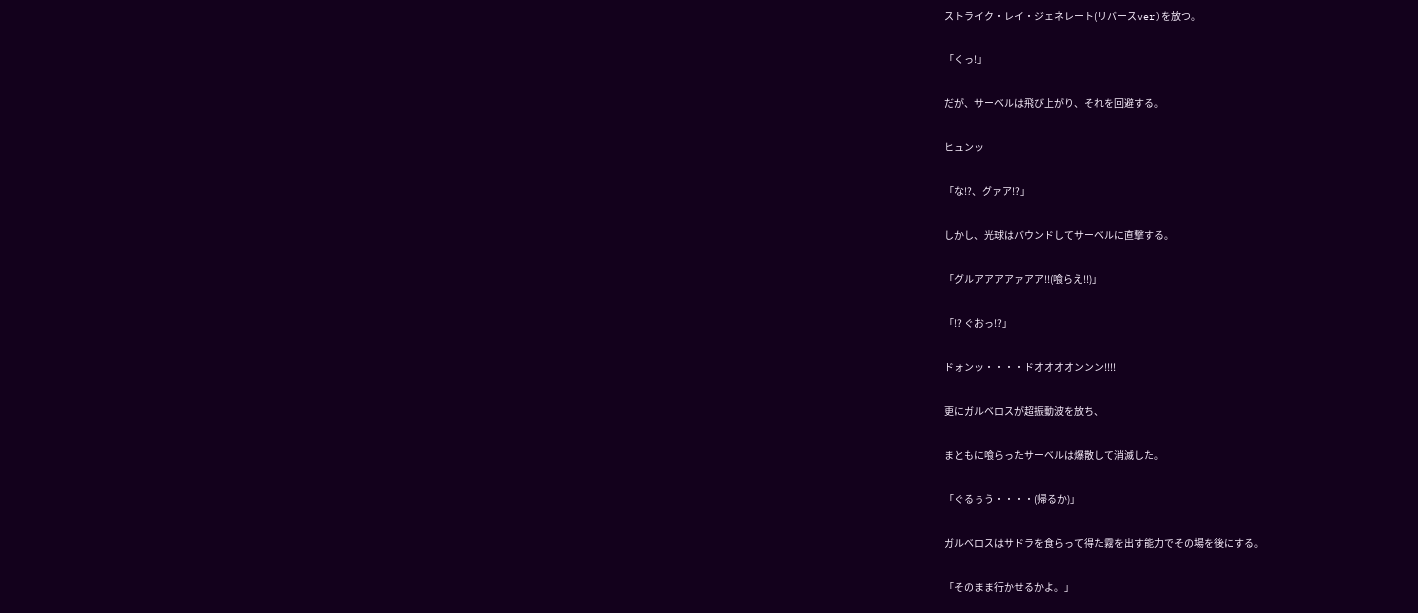ストライク・レイ・ジェネレート(リバースver)を放つ。

「くっ!」

だが、サーベルは飛び上がり、それを回避する。

ヒュンッ

「な!?、グァア!?」

しかし、光球はバウンドしてサーベルに直撃する。

「グルアアアアァアア!!(喰らえ!!)」

「!? ぐおっ!?」

ドォンッ・・・・ドオオオオンンン!!!!

更にガルベロスが超振動波を放ち、

まともに喰らったサーベルは爆散して消滅した。

「ぐるぅう・・・・(帰るか)」

ガルベロスはサドラを食らって得た霧を出す能力でその場を後にする。

「そのまま行かせるかよ。」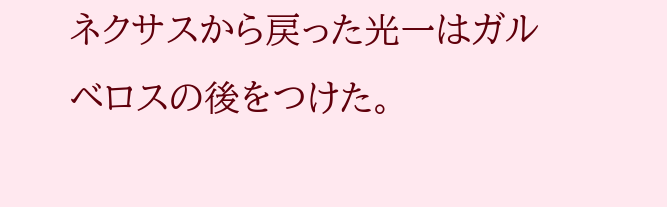ネクサスから戻った光一はガルベロスの後をつけた。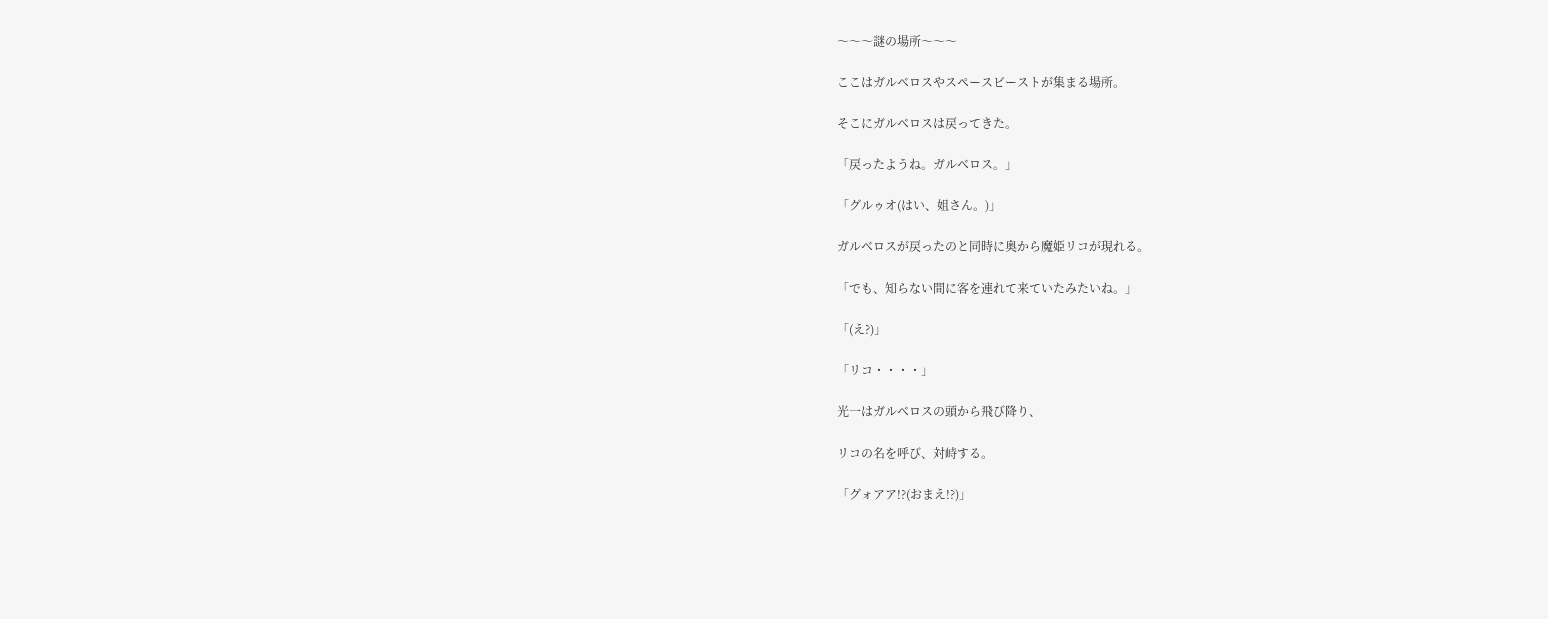〜〜〜謎の場所〜〜〜

ここはガルベロスやスペースビーストが集まる場所。

そこにガルベロスは戻ってきた。

「戻ったようね。ガルベロス。」

「グルゥオ(はい、姐さん。)」

ガルベロスが戻ったのと同時に奥から魔姫リコが現れる。

「でも、知らない間に客を連れて来ていたみたいね。」

「(え?)」

「リコ・・・・」

光一はガルベロスの頭から飛び降り、

リコの名を呼び、対峙する。

「グォアア!?(おまえ!?)」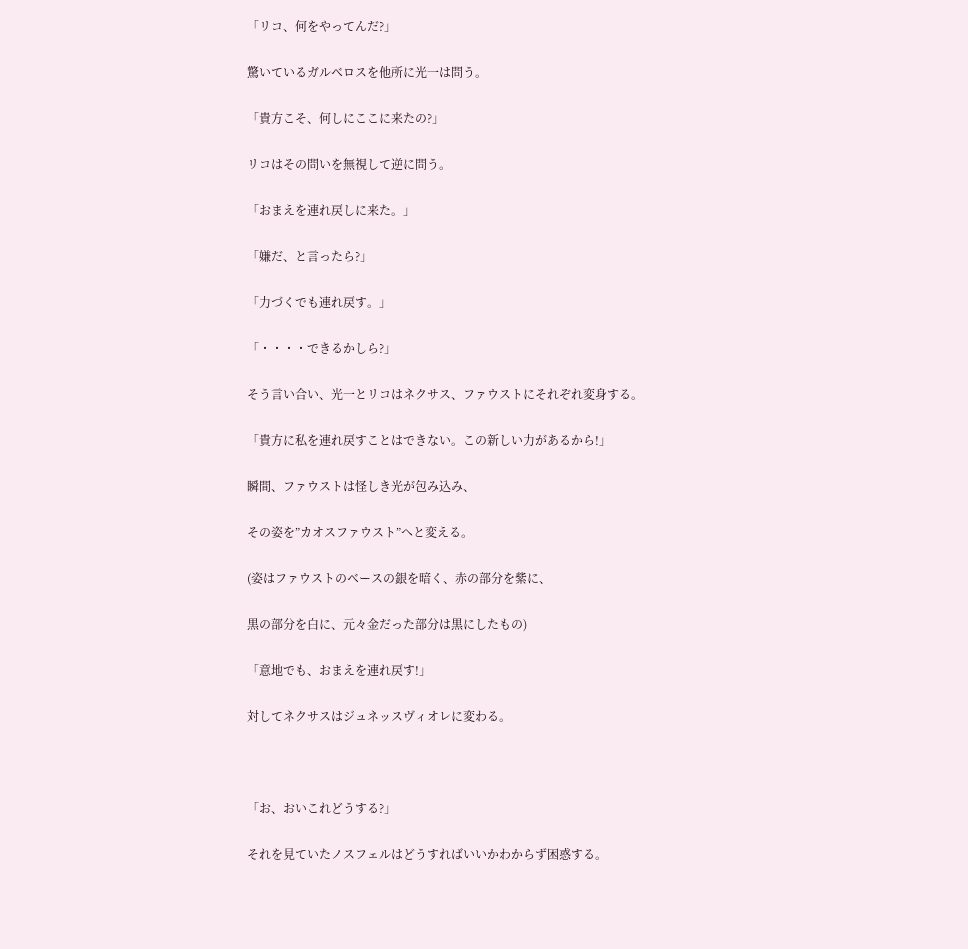「リコ、何をやってんだ?」

驚いているガルベロスを他所に光一は問う。

「貴方こそ、何しにここに来たの?」

リコはその問いを無視して逆に問う。

「おまえを連れ戻しに来た。」

「嫌だ、と言ったら?」

「力づくでも連れ戻す。」

「・・・・できるかしら?」

そう言い合い、光一とリコはネクサス、ファウストにそれぞれ変身する。

「貴方に私を連れ戻すことはできない。この新しい力があるから!」

瞬間、ファウストは怪しき光が包み込み、

その姿を”カオスファウスト”へと変える。

(姿はファウストのベースの銀を暗く、赤の部分を紫に、

黒の部分を白に、元々金だった部分は黒にしたもの)

「意地でも、おまえを連れ戻す!」

対してネクサスはジュネッスヴィオレに変わる。



「お、おいこれどうする?」

それを見ていたノスフェルはどうすればいいかわからず困惑する。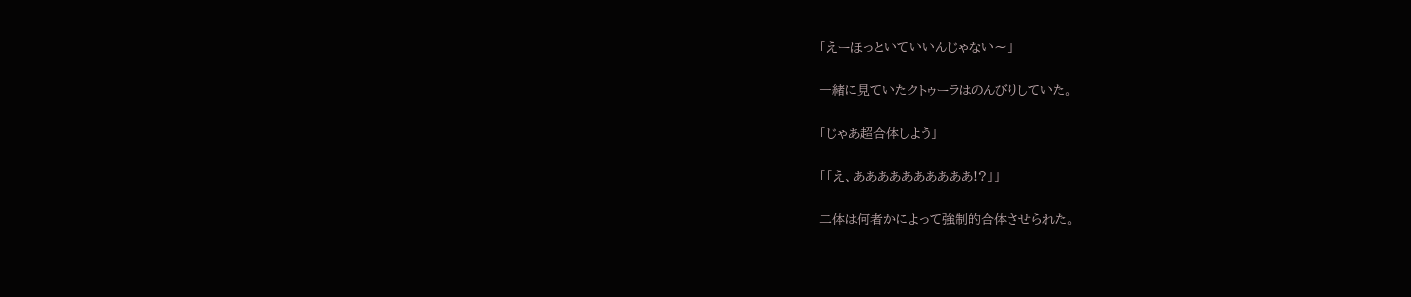「えーほっといていいんじゃない〜」

一緒に見ていたクトゥーラはのんびりしていた。

「じゃあ超合体しよう」

「「え、ああああああああああ!?」」

二体は何者かによって強制的合体させられた。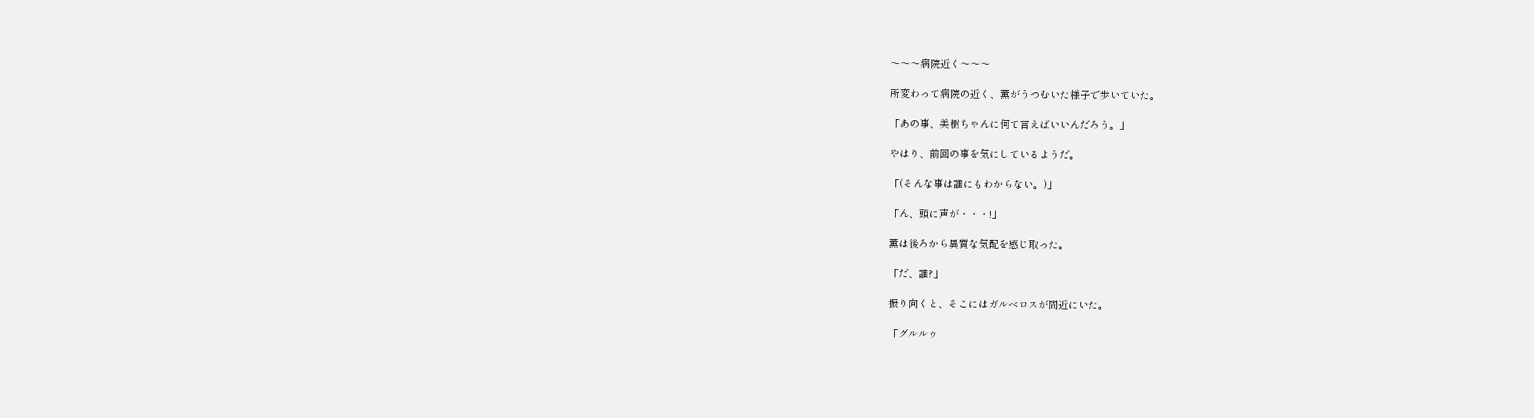〜〜〜病院近く〜〜〜

所変わって病院の近く、薫がうつむいた様子で歩いていた。

「あの事、美樹ちゃんに何て言えばいいんだろう。」

やはり、前回の事を気にしているようだ。

「(そんな事は誰にもわからない。)」

「ん、頭に声が・・・!」

薫は後ろから異質な気配を感じ取った。

「だ、誰?」

振り向くと、そこにはガルベロスが間近にいた。

「グルルゥ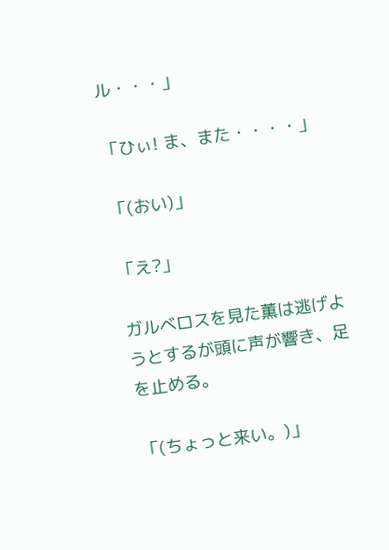ル・・・」

「ひぃ! ま、また・・・・」

「(おい)」

「え?」

ガルベロスを見た薫は逃げようとするが頭に声が響き、足を止める。

「(ちょっと来い。)」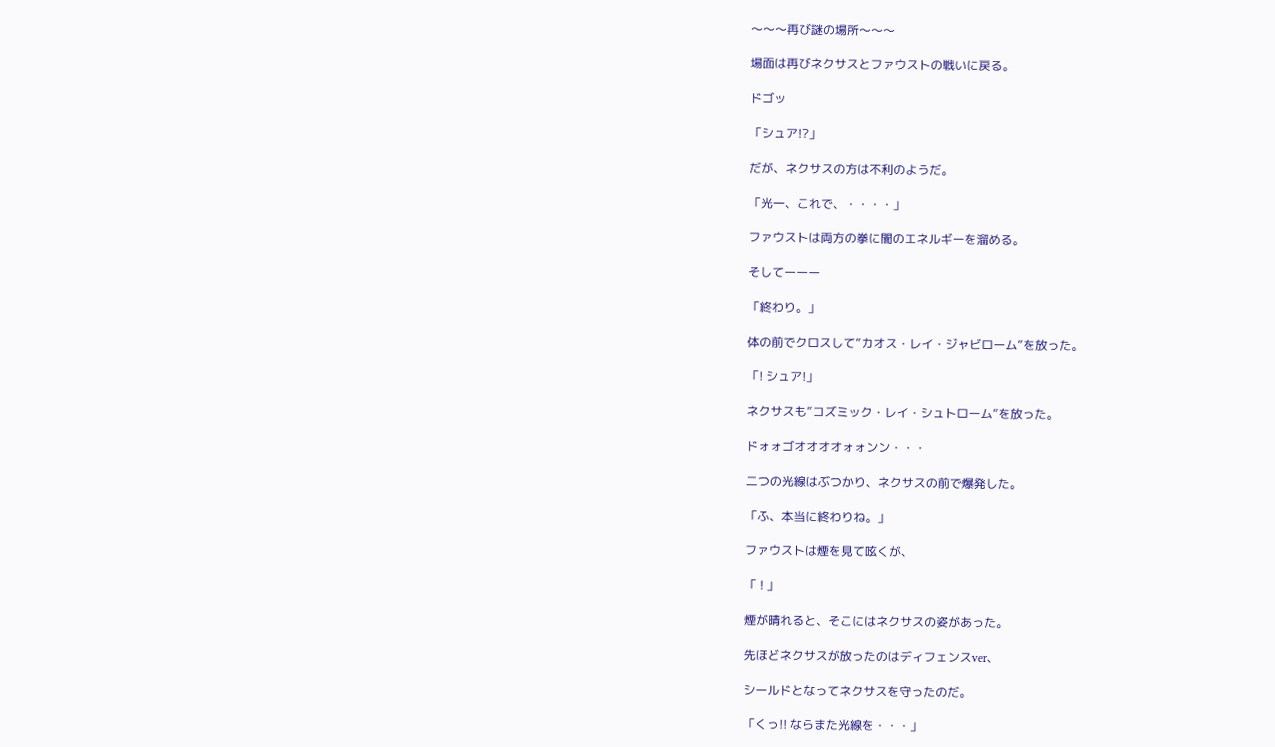〜〜〜再び謎の場所〜〜〜

場面は再びネクサスとファウストの戦いに戻る。

ドゴッ

「シュア!?」

だが、ネクサスの方は不利のようだ。

「光一、これで、・・・・」

ファウストは両方の拳に闇のエネルギーを溜める。

そしてーーー

「終わり。」

体の前でクロスして”カオス・レイ・ジャビローム”を放った。

「! シュア!」

ネクサスも”コズミック・レイ・シュトローム”を放った。

ドォォゴオオオオォォンン・・・

二つの光線はぶつかり、ネクサスの前で爆発した。

「ふ、本当に終わりね。」

ファウストは煙を見て呟くが、

「 ! 」

煙が晴れると、そこにはネクサスの姿があった。

先ほどネクサスが放ったのはディフェンスver、

シールドとなってネクサスを守ったのだ。

「くっ!! ならまた光線を・・・」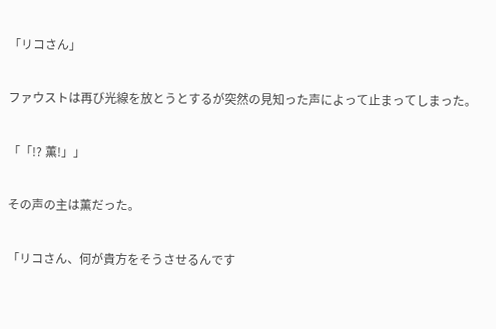「リコさん」

ファウストは再び光線を放とうとするが突然の見知った声によって止まってしまった。

「「!? 薫!」」

その声の主は薫だった。

「リコさん、何が貴方をそうさせるんです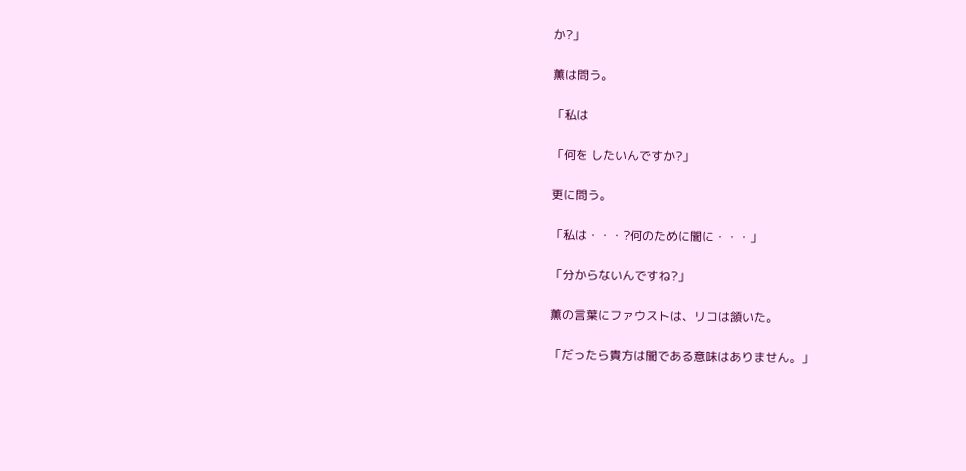か?」

薫は問う。

「私は

「何を したいんですか?」

更に問う。

「私は・・・?何のために闇に・・・」

「分からないんですね?」

薫の言葉にファウストは、リコは頷いた。

「だったら貴方は闇である意味はありません。」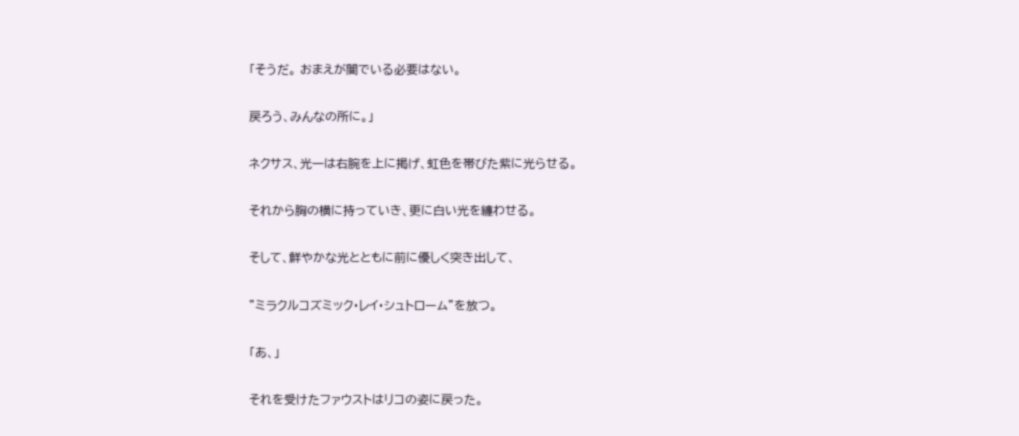「そうだ。 おまえが闇でいる必要はない。

戻ろう、みんなの所に。」

ネクサス、光一は右腕を上に掲げ、虹色を帯びた紫に光らせる。

それから胸の横に持っていき、更に白い光を纏わせる。

そして、鮮やかな光とともに前に優しく突き出して、

”ミラクルコズミック・レイ・シュトローム”を放つ。

「あ、」

それを受けたファウストはリコの姿に戻った。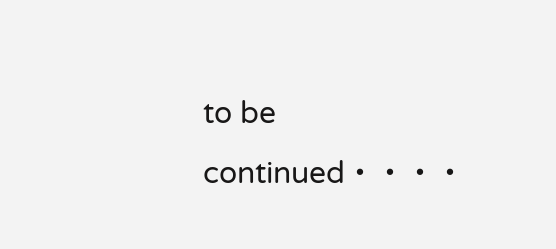to be continued・・・・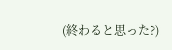(終わると思った?)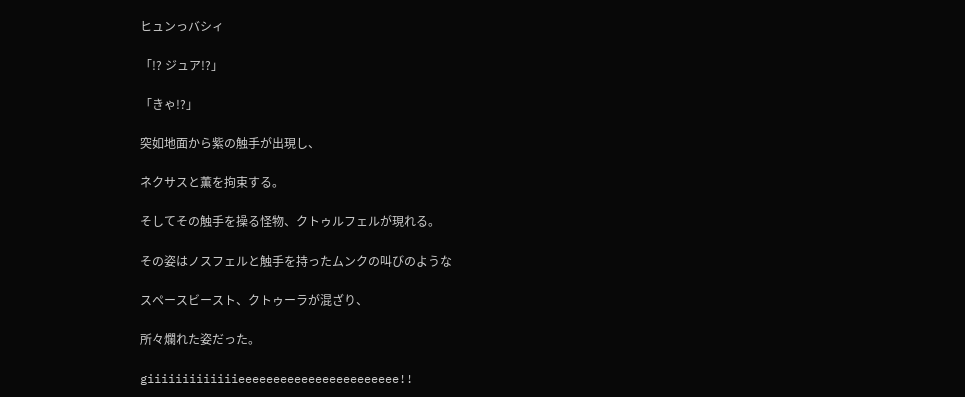ヒュンっバシィ

「!? ジュア!?」

「きゃ!?」

突如地面から紫の触手が出現し、

ネクサスと薫を拘束する。

そしてその触手を操る怪物、クトゥルフェルが現れる。

その姿はノスフェルと触手を持ったムンクの叫びのような

スペースビースト、クトゥーラが混ざり、

所々爛れた姿だった。

giiiiiiiiiiiiieeeeeeeeeeeeeeeeeeeeeee!!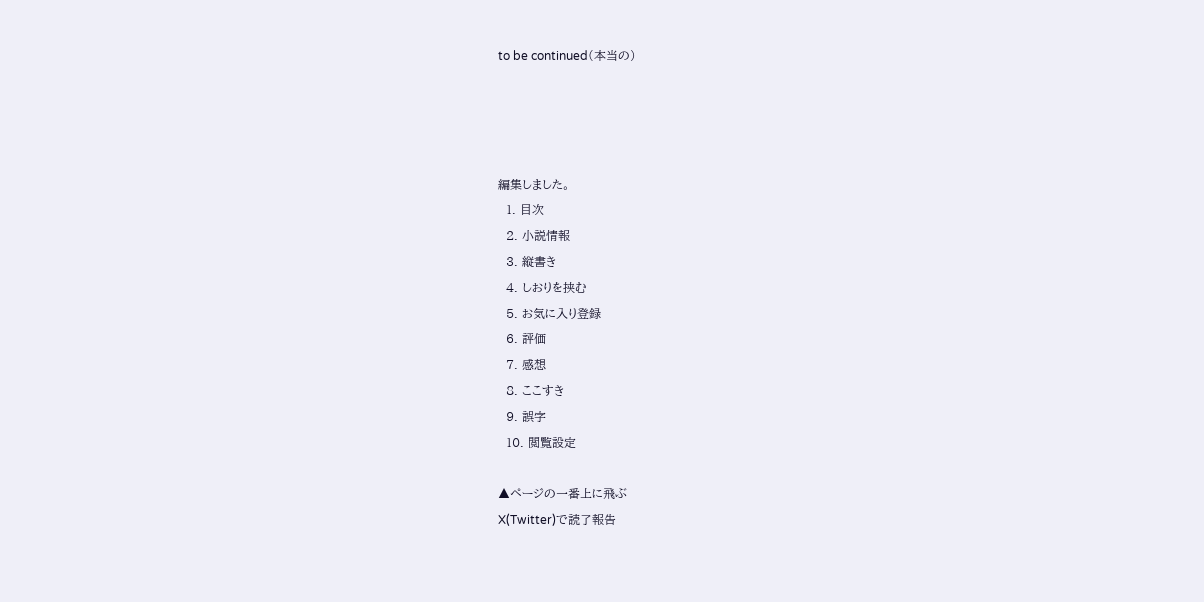to be continued(本当の)




編集しました。
  1. 目次
  2. 小説情報
  3. 縦書き
  4. しおりを挟む
  5. お気に入り登録
  6. 評価
  7. 感想
  8. ここすき
  9. 誤字
  10. 閲覧設定

▲ページの一番上に飛ぶ
X(Twitter)で読了報告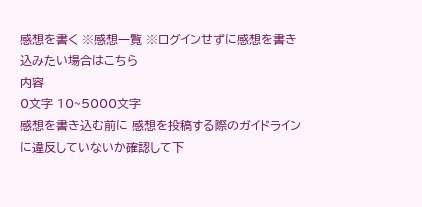感想を書く ※感想一覧 ※ログインせずに感想を書き込みたい場合はこちら
内容
0文字 10~5000文字
感想を書き込む前に 感想を投稿する際のガイドライン に違反していないか確認して下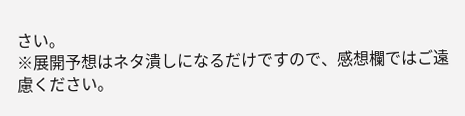さい。
※展開予想はネタ潰しになるだけですので、感想欄ではご遠慮ください。